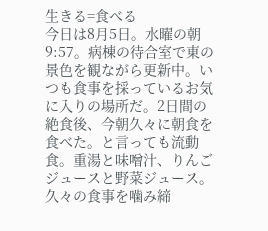生きる=食べる
今日は8月5日。水曜の朝9:57。病棟の待合室で東の景色を観ながら更新中。いつも食事を採っているお気に入りの場所だ。2日間の絶食後、今朝久々に朝食を食べた。と言っても流動食。重湯と味噌汁、りんごジュースと野菜ジュース。久々の食事を噛み締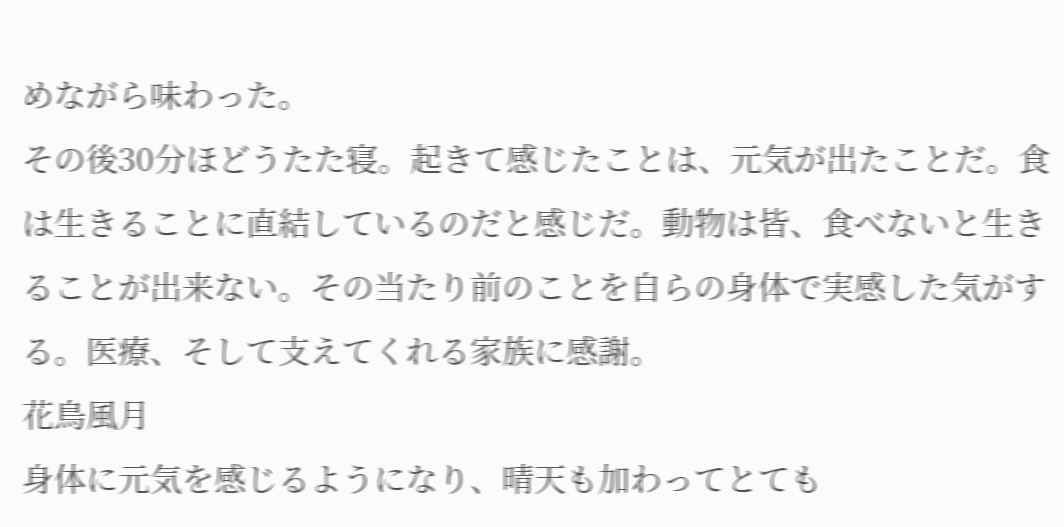めながら味わった。
その後30分ほどうたた寝。起きて感じたことは、元気が出たことだ。食は生きることに直結しているのだと感じだ。動物は皆、食べないと生きることが出来ない。その当たり前のことを自らの身体で実感した気がする。医療、そして支えてくれる家族に感謝。
花鳥風月
身体に元気を感じるようになり、晴天も加わってとても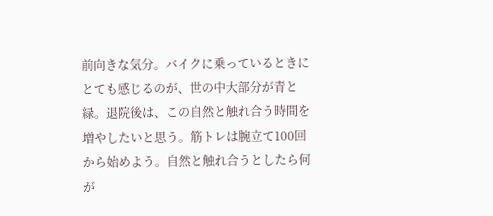前向きな気分。バイクに乗っているときにとても感じるのが、世の中大部分が青と緑。退院後は、この自然と触れ合う時間を増やしたいと思う。筋トレは腕立て100回から始めよう。自然と触れ合うとしたら何が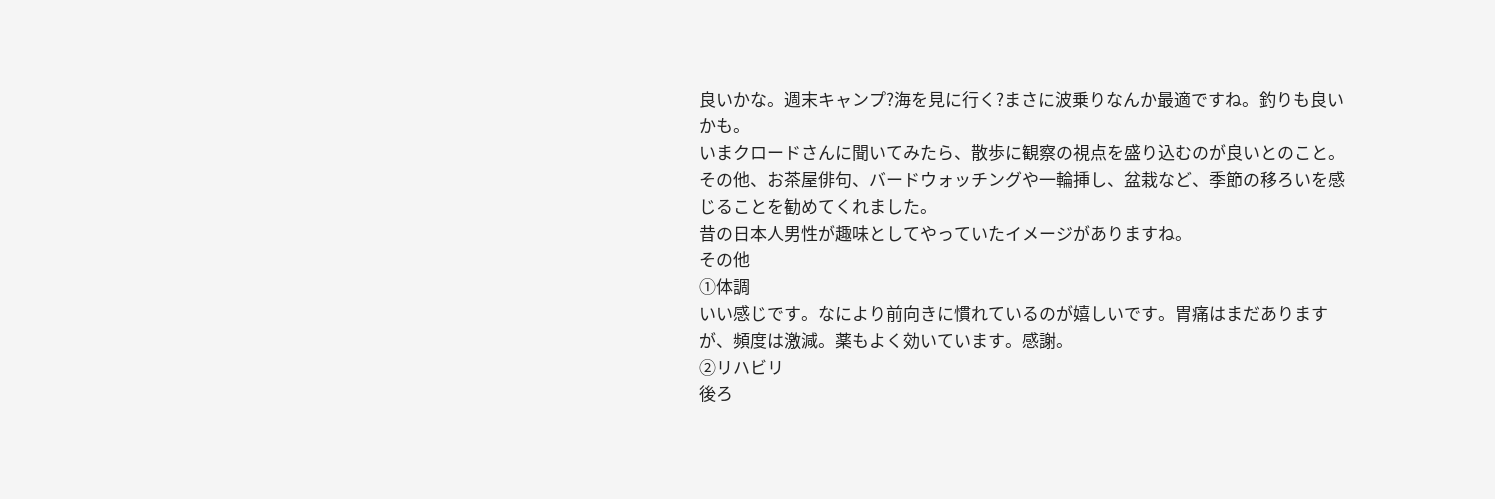良いかな。週末キャンプ?海を見に行く?まさに波乗りなんか最適ですね。釣りも良いかも。
いまクロードさんに聞いてみたら、散歩に観察の視点を盛り込むのが良いとのこと。その他、お茶屋俳句、バードウォッチングや一輪挿し、盆栽など、季節の移ろいを感じることを勧めてくれました。
昔の日本人男性が趣味としてやっていたイメージがありますね。
その他
①体調
いい感じです。なにより前向きに慣れているのが嬉しいです。胃痛はまだありますが、頻度は激減。薬もよく効いています。感謝。
②リハビリ
後ろ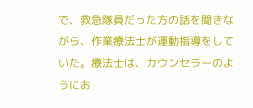で、救急隊員だった方の話を聞きながら、作業療法士が運動指導をしていた。療法士は、カウンセラーのようにお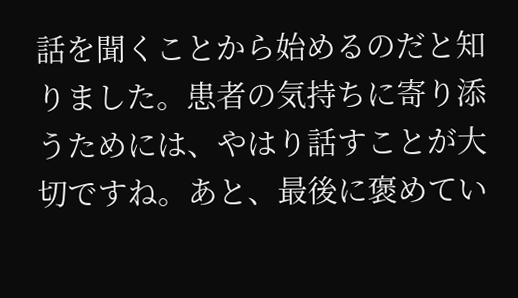話を聞くことから始めるのだと知りました。患者の気持ちに寄り添うためには、やはり話すことが大切ですね。あと、最後に褒めてい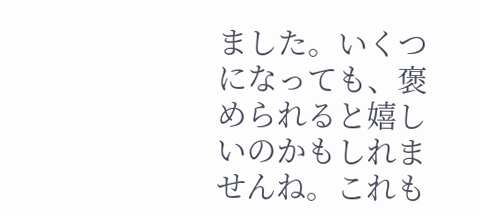ました。いくつになっても、褒められると嬉しいのかもしれませんね。これも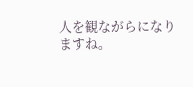人を観ながらになりますね。